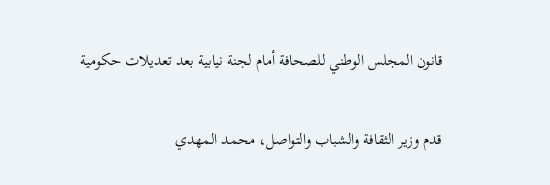قانون المجلس الوطني للصحافة أمام لجنة نيابية بعد تعديلات حكومية

قدم وزير الثقافة والشباب والتواصل، محمد المهدي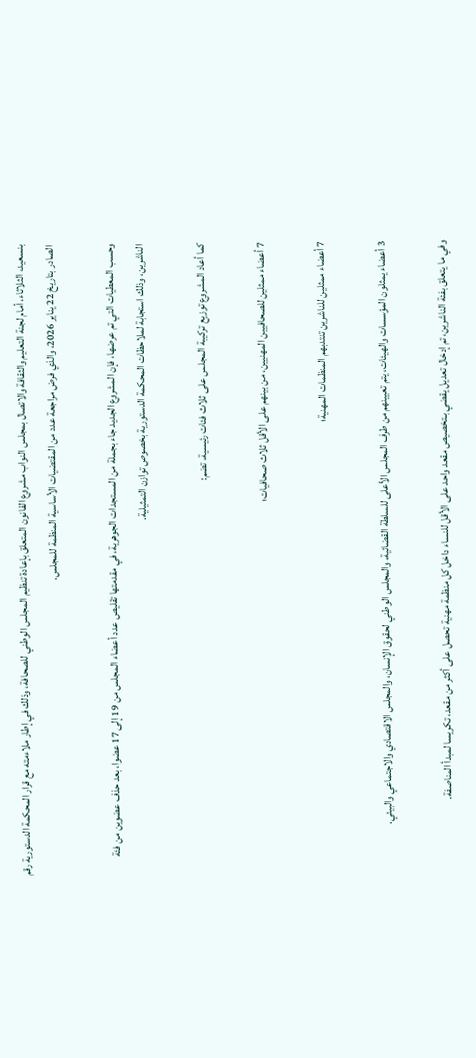بنسعيد، الثلاثاء، أمام لجنة التعليم والثقافة والاتصال بمجلس النواب مشروع القانون المتعلق بإعادة تنظيم المجلس الوطني للصحافة، وذلك في إطار ملاءمته مع قرار المحكمة الدستورية رقم الصادر بتاريخ 22 يناير 2026، والذي فرض مراجعة عدد من المقتضيات الأساسية المنظمة للمجلس.

وحسب المعطيات التي تم عرضها، فإن المشروع الجديد جاء بجملة من المستجدات الجوهرية، في مقدمتها تقليص عدد أعضاء المجلس من 19 إلى 17 عضوا، بعد حذف عضوين من فئة الناشرين، وذلك استجابة لملاحظات المحكمة الدستورية بخصوص توازن التمثيلية.

كما أعاد المشروع توزيع تركيبة المجلس على ثلاث فئات رئيسية، تضم:

7 أعضاء ممثلين للصحافيين المهنيين، من بينهم على الأقل ثلاث صحافيات؛

7 أعضاء ممثلين للناشرين تنتدبهم المنظمات المهنية؛

3 أعضاء يمثلون المؤسسات والهيئات، يتم تعيينهم من طرف المجلس الأعلى للسلطة القضائية، والمجلس الوطني لحقوق الإنسان، والمجلس الاقتصادي والاجتماعي والبيئي.

وفي ما يتعلق بفئة الناشرين، تم إدخال تعديل يقضي بـتخصيص مقعد واحد على الأقل للنساء داخل كل منظمة مهنية تحصل على أكثر من مقعد، تكريسا لمبدأ المناصفة.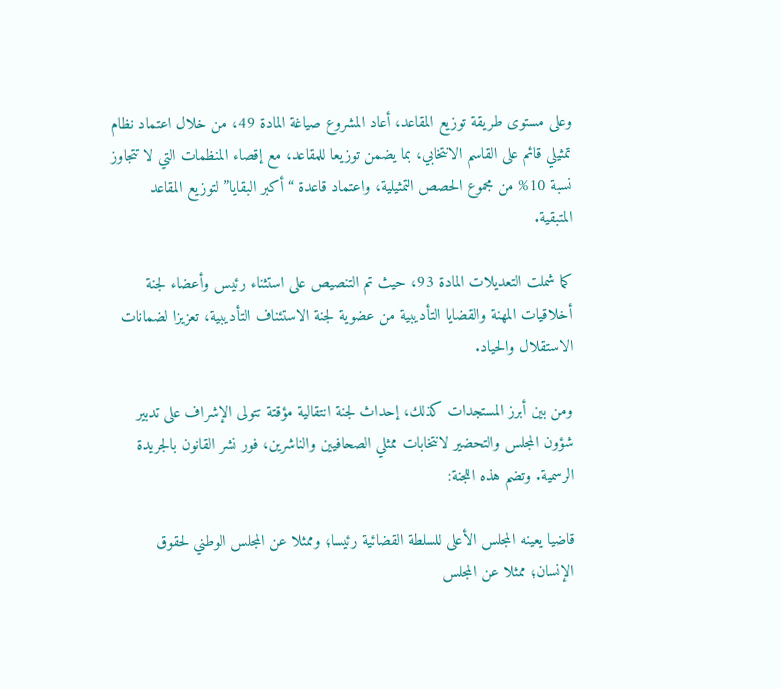وعلى مستوى طريقة توزيع المقاعد، أعاد المشروع صياغة المادة 49، من خلال اعتماد نظام تمثيلي قائم على القاسم الانتخابي، بما يضمن توزيعا للمقاعد، مع إقصاء المنظمات التي لا تتجاوز نسبة 10% من مجموع الحصص التمثيلية، واعتماد قاعدة “أكبر البقايا” لتوزيع المقاعد المتبقية.

كما شملت التعديلات المادة 93، حيث تم التنصيص على استثناء رئيس وأعضاء لجنة أخلاقيات المهنة والقضايا التأديبية من عضوية لجنة الاستئناف التأديبية، تعزيزا لضمانات الاستقلال والحياد.

ومن بين أبرز المستجدات كذلك، إحداث لجنة انتقالية مؤقتة تتولى الإشراف على تدبير شؤون المجلس والتحضير لانتخابات ممثلي الصحافيين والناشرين، فور نشر القانون بالجريدة الرسمية. وتضم هذه اللجنة:

قاضيا يعينه المجلس الأعلى للسلطة القضائية رئيسا؛ وممثلا عن المجلس الوطني لحقوق الإنسان؛ ممثلا عن المجلس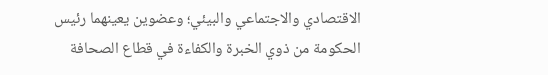الاقتصادي والاجتماعي والبيئي؛ وعضوين يعينهما رئيس الحكومة من ذوي الخبرة والكفاءة في قطاع الصحافة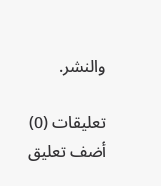والنشر.

تعليقات (0)
أضف تعليق